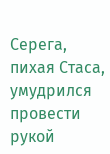Серега, пихая Стаса, умудрился провести рукой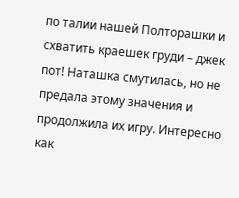по талии нашей Полторашки и схватить краешек груди – джек пот! Наташка смутилась, но не предала этому значения и продолжила их игру. Интересно как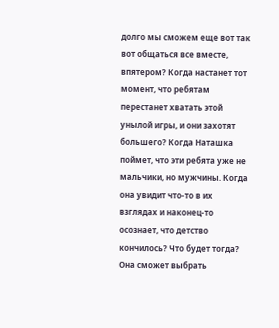долго мы сможем еще вот так вот общаться все вместе, впятером? Когда настанет тот момент, что ребятам перестанет хватать этой унылой игры, и они захотят большего? Когда Наташка поймет, что эти ребята уже не мальчики, но мужчины. Когда она увидит что-то в их взглядах и наконец-то осознает, что детство кончилось? Что будет тогда? Она сможет выбрать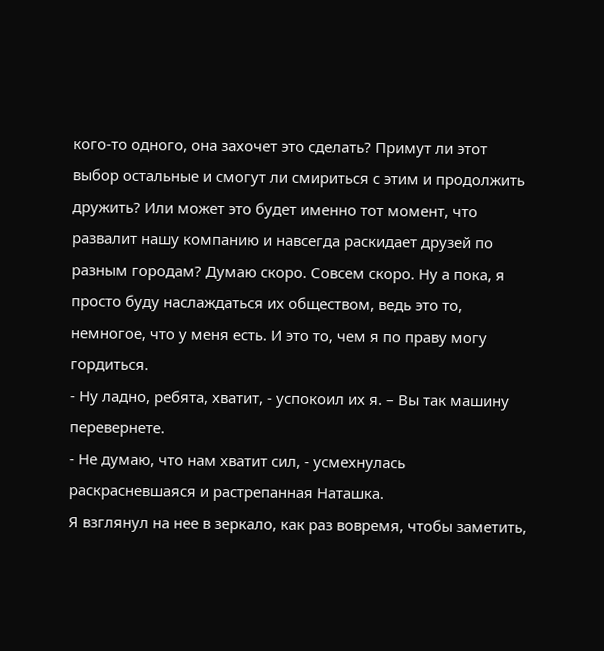кого-то одного, она захочет это сделать? Примут ли этот выбор остальные и смогут ли смириться с этим и продолжить дружить? Или может это будет именно тот момент, что развалит нашу компанию и навсегда раскидает друзей по разным городам? Думаю скоро. Совсем скоро. Ну а пока, я просто буду наслаждаться их обществом, ведь это то, немногое, что у меня есть. И это то, чем я по праву могу гордиться.
- Ну ладно, ребята, хватит, - успокоил их я. – Вы так машину перевернете.
- Не думаю, что нам хватит сил, - усмехнулась раскрасневшаяся и растрепанная Наташка.
Я взглянул на нее в зеркало, как раз вовремя, чтобы заметить,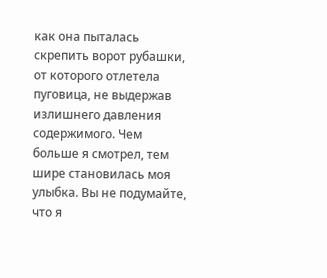как она пыталась скрепить ворот рубашки, от которого отлетела пуговица, не выдержав излишнего давления содержимого. Чем больше я смотрел, тем шире становилась моя улыбка. Вы не подумайте, что я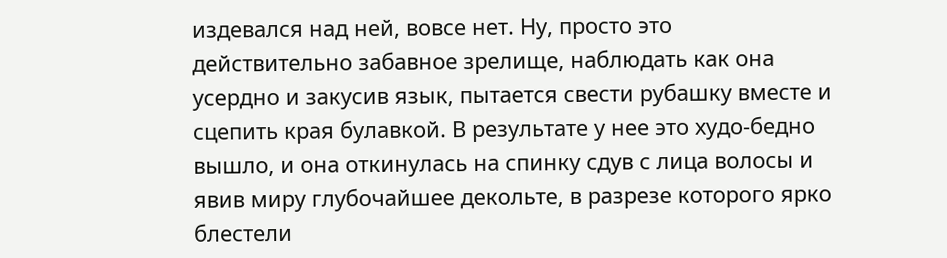издевался над ней, вовсе нет. Ну, просто это действительно забавное зрелище, наблюдать как она усердно и закусив язык, пытается свести рубашку вместе и сцепить края булавкой. В результате у нее это худо-бедно вышло, и она откинулась на спинку сдув с лица волосы и явив миру глубочайшее декольте, в разрезе которого ярко блестели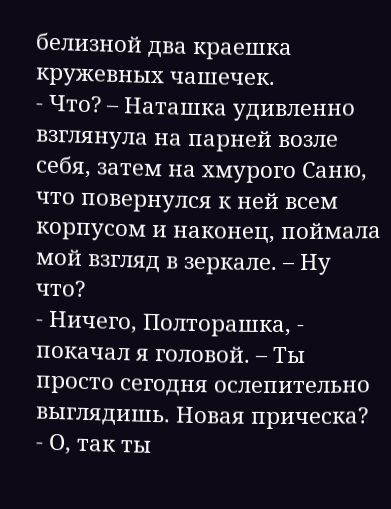белизной два краешка кружевных чашечек.
- Что? – Наташка удивленно взглянула на парней возле себя, затем на хмурого Саню, что повернулся к ней всем корпусом и наконец, поймала мой взгляд в зеркале. – Ну что?
- Ничего, Полторашка, - покачал я головой. – Ты просто сегодня ослепительно выглядишь. Новая прическа?
- О, так ты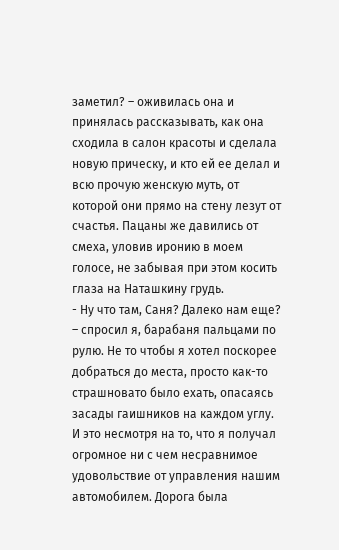заметил? – оживилась она и принялась рассказывать, как она сходила в салон красоты и сделала новую прическу, и кто ей ее делал и всю прочую женскую муть, от которой они прямо на стену лезут от счастья. Пацаны же давились от смеха, уловив иронию в моем голосе, не забывая при этом косить глаза на Наташкину грудь.
- Ну что там, Саня? Далеко нам еще? – спросил я, барабаня пальцами по рулю. Не то чтобы я хотел поскорее добраться до места, просто как-то страшновато было ехать, опасаясь засады гаишников на каждом углу. И это несмотря на то, что я получал огромное ни с чем несравнимое удовольствие от управления нашим автомобилем. Дорога была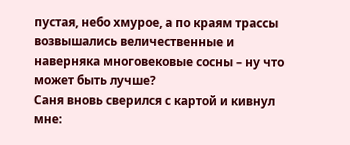пустая, небо хмурое, а по краям трассы возвышались величественные и наверняка многовековые сосны – ну что может быть лучше?
Саня вновь сверился с картой и кивнул мне: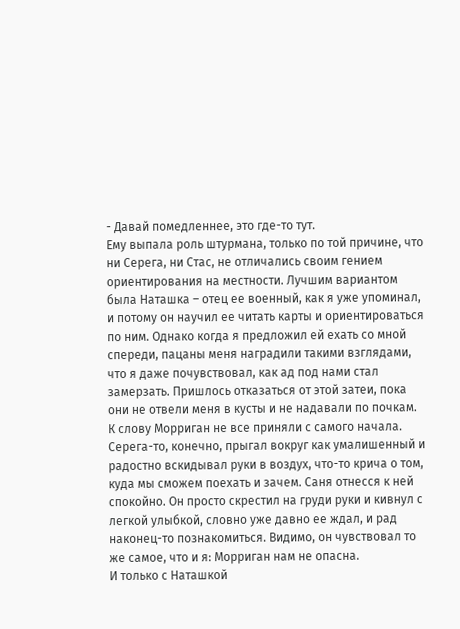- Давай помедленнее, это где-то тут.
Ему выпала роль штурмана, только по той причине, что ни Серега, ни Стас, не отличались своим гением ориентирования на местности. Лучшим вариантом была Наташка – отец ее военный, как я уже упоминал, и потому он научил ее читать карты и ориентироваться по ним. Однако когда я предложил ей ехать со мной спереди, пацаны меня наградили такими взглядами, что я даже почувствовал, как ад под нами стал замерзать. Пришлось отказаться от этой затеи, пока они не отвели меня в кусты и не надавали по почкам.
К слову Морриган не все приняли с самого начала. Серега-то, конечно, прыгал вокруг как умалишенный и радостно вскидывал руки в воздух, что-то крича о том, куда мы сможем поехать и зачем. Саня отнесся к ней спокойно. Он просто скрестил на груди руки и кивнул с легкой улыбкой, словно уже давно ее ждал, и рад наконец-то познакомиться. Видимо, он чувствовал то же самое, что и я: Морриган нам не опасна.
И только с Наташкой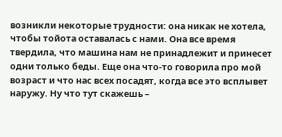возникли некоторые трудности: она никак не хотела, чтобы тойота оставалась с нами. Она все время твердила, что машина нам не принадлежит и принесет одни только беды. Еще она что-то говорила про мой возраст и что нас всех посадят, когда все это всплывет наружу. Ну что тут скажешь –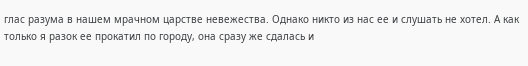глас разума в нашем мрачном царстве невежества. Однако никто из нас ее и слушать не хотел. А как только я разок ее прокатил по городу, она сразу же сдалась и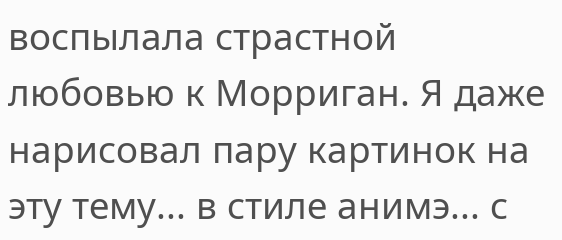воспылала страстной любовью к Морриган. Я даже нарисовал пару картинок на эту тему... в стиле анимэ... с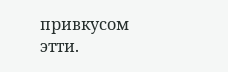привкусом этти.